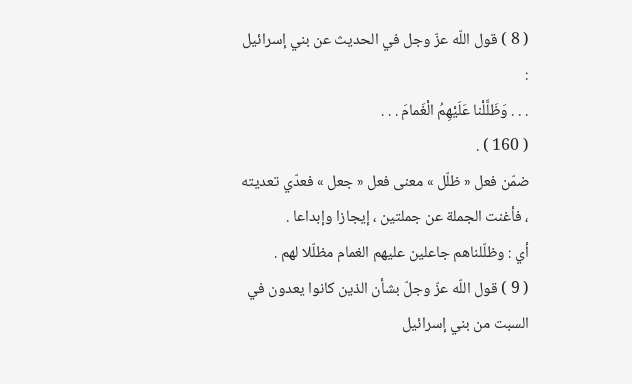( 8 ) قول اللّه عزّ وجل في الحديث عن بني إسرائيل :
. . . وَظَلَّلْنا عَلَيْهِمُ الْغَمامَ . . .
( 160 ) .
ضمّن فعل « ظلّل » معنى فعل « جعل » فعدّي تعديته ، فأغنت الجملة عن جملتين ، إيجازا وإبداعا .
أي : وظلّلناهم جاعلين عليهم الغمام مظلّلا لهم .
( 9 ) قول اللّه عزّ وجلّ بشأن الذين كانوا يعدون في السبت من بني إسرائيل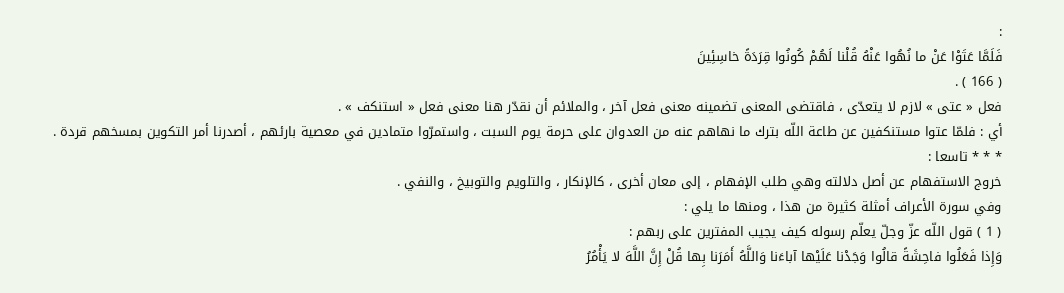:
فَلَمَّا عَتَوْا عَنْ ما نُهُوا عَنْهُ قُلْنا لَهُمْ كُونُوا قِرَدَةً خاسِئِينَ
( 166 ) .
فعل « عتى » لازم لا يتعدّى ، فاقتضى المعنى تضمينه معنى فعل آخر ، والملائم أن نقدّر هنا معنى فعل « استنكف » .
أي : فلمّا عتوا مستنكفين عن طاعة اللّه بترك ما نهاهم عنه من العدوان على حرمة يوم السبت ، واستمرّوا متمادين في معصية بارئهم ، أصدرنا أمر التكوين بمسخهم قردة .
* * * تاسعا :
خروج الاستفهام عن أصل دلالته وهي طلب الإفهام ، إلى معان أخرى ، كالإنكار ، والتلويم والتوبيخ ، والنفي .
وفي سورة الأعراف أمثلة كثيرة من هذا ، ومنها ما يلي :
( 1 ) قول اللّه عزّ وجلّ يعلّم رسوله كيف يجيب المفترين على ربهم :
وَإِذا فَعَلُوا فاحِشَةً قالُوا وَجَدْنا عَلَيْها آباءَنا وَاللَّهُ أَمَرَنا بِها قُلْ إِنَّ اللَّهَ لا يَأْمُرُ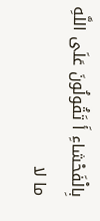بِالْفَحْشاءِ أَ تَقُولُونَ عَلَى اللَّهِ ما لا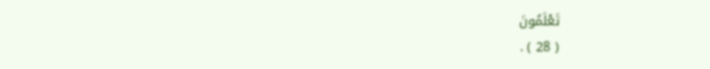تَعْلَمُونَ
( 28 ) .